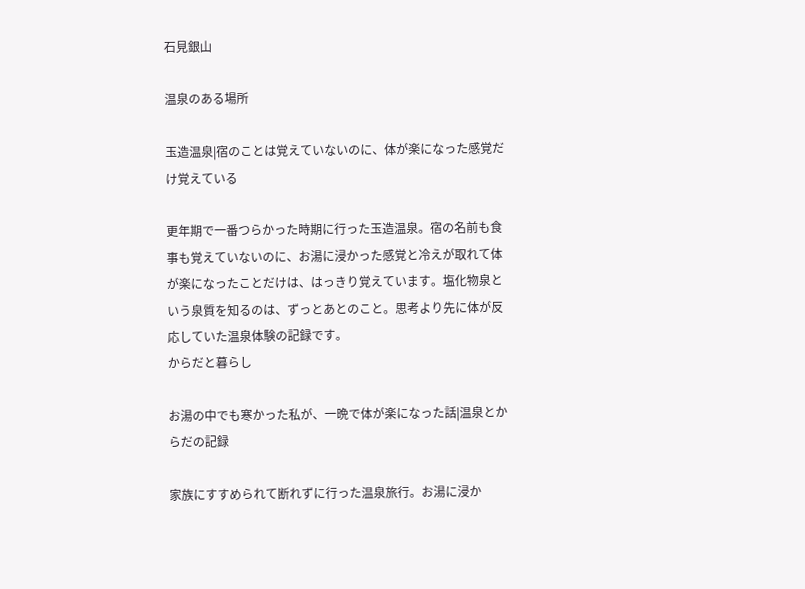石見銀山

温泉のある場所

玉造温泉|宿のことは覚えていないのに、体が楽になった感覚だけ覚えている

更年期で一番つらかった時期に行った玉造温泉。宿の名前も食事も覚えていないのに、お湯に浸かった感覚と冷えが取れて体が楽になったことだけは、はっきり覚えています。塩化物泉という泉質を知るのは、ずっとあとのこと。思考より先に体が反応していた温泉体験の記録です。
からだと暮らし

お湯の中でも寒かった私が、一晩で体が楽になった話|温泉とからだの記録

家族にすすめられて断れずに行った温泉旅行。お湯に浸か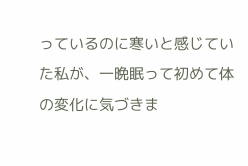っているのに寒いと感じていた私が、一晩眠って初めて体の変化に気づきま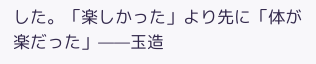した。「楽しかった」より先に「体が楽だった」——玉造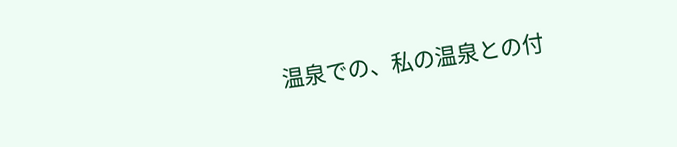温泉での、私の温泉との付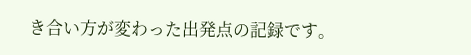き合い方が変わった出発点の記録です。